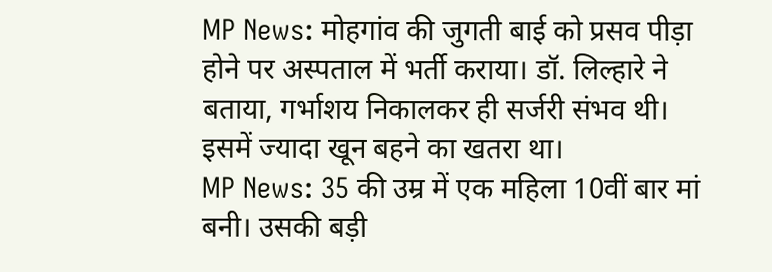MP News: मोहगांव की जुगती बाई को प्रसव पीड़ा होने पर अस्पताल में भर्ती कराया। डॉ. लिल्हारे ने बताया, गर्भाशय निकालकर ही सर्जरी संभव थी। इसमें ज्यादा खून बहने का खतरा था।
MP News: 35 की उम्र में एक महिला 10वीं बार मां बनी। उसकी बड़ी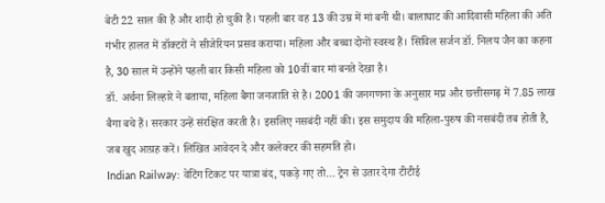बेटी 22 साल की है और शादी हो चुकी है। पहली बार वह 13 की उम्र में मां बनी थी। बालाघाट की आदिवासी महिला की अति गंभीर हालत में डॉक्टरों ने सीजेरियन प्रसव कराया। महिला और बच्चा दोनों स्वस्थ हैं। सिविल सर्जन डॉ. निलय जैन का कहना है, 30 साल में उन्होंने पहली बार किसी महिला को 10वीं बार मां बनते देखा है।
डॉ. अर्चना लिल्हारे ने बताया, महिला बैगा जनजाति से है। 2001 की जनगणना के अनुसार मप्र और छत्तीसगढ़ में 7.85 लाख बैगा बचे हैं। सरकार उन्हें संरक्षित करती है। इसलिए नसबंदी नहीं की। इस समुदाय की महिला-पुरुष की नसबंदी तब होती है, जब खुद आग्रह करें। लिखित आवेदन दे और कलेक्टर की सहमति हो।
Indian Railway: वेटिंग टिकट पर यात्रा बंद, पकड़े गए तो… ट्रेन से उतार देगा टीटीई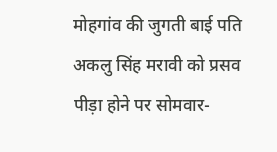मोहगांव की जुगती बाई पति अकलु सिंह मरावी को प्रसव पीड़ा होने पर सोमवार-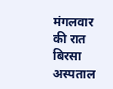मंगलवार की रात बिरसा अस्पताल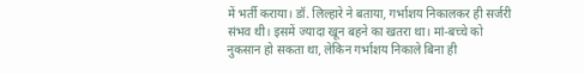में भर्ती कराया। डॉ. लिल्हारे ने बताया, गर्भाशय निकालकर ही सर्जरी संभव थी। इसमें ज्यादा खून बहने का खतरा था। मां-बच्चे को नुकसान हो सकता था, लेकिन गर्भाशय निकाले बिना ही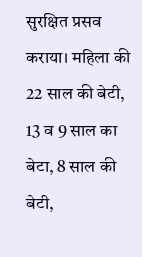सुरक्षित प्रसव कराया। महिला की 22 साल की बेटी, 13 व 9 साल का बेटा, 8 साल की बेटी,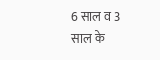6 साल व 3 साल के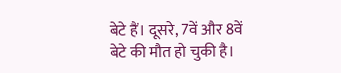बेटे हैं। दूसरे, 7वें और 8वें बेटे की मौत हो चुकी है।